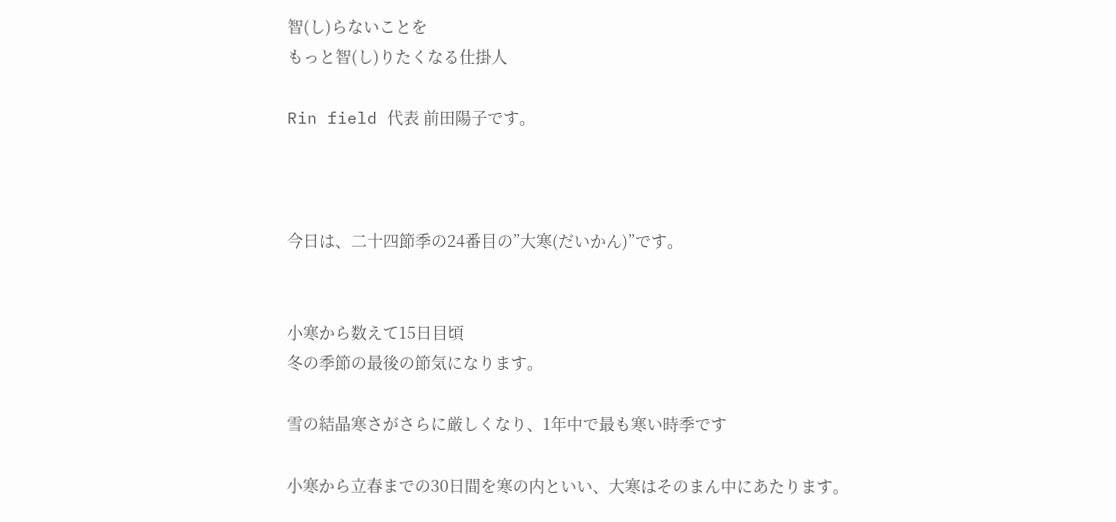智(し)らないことを
もっと智(し)りたくなる仕掛人

Rin field 代表 前田陽子です。



今日は、二十四節季の24番目の”大寒(だいかん)”です。


小寒から数えて15日目頃
冬の季節の最後の節気になります。

雪の結晶寒さがさらに厳しくなり、1年中で最も寒い時季です

小寒から立春までの30日間を寒の内といい、大寒はそのまん中にあたります。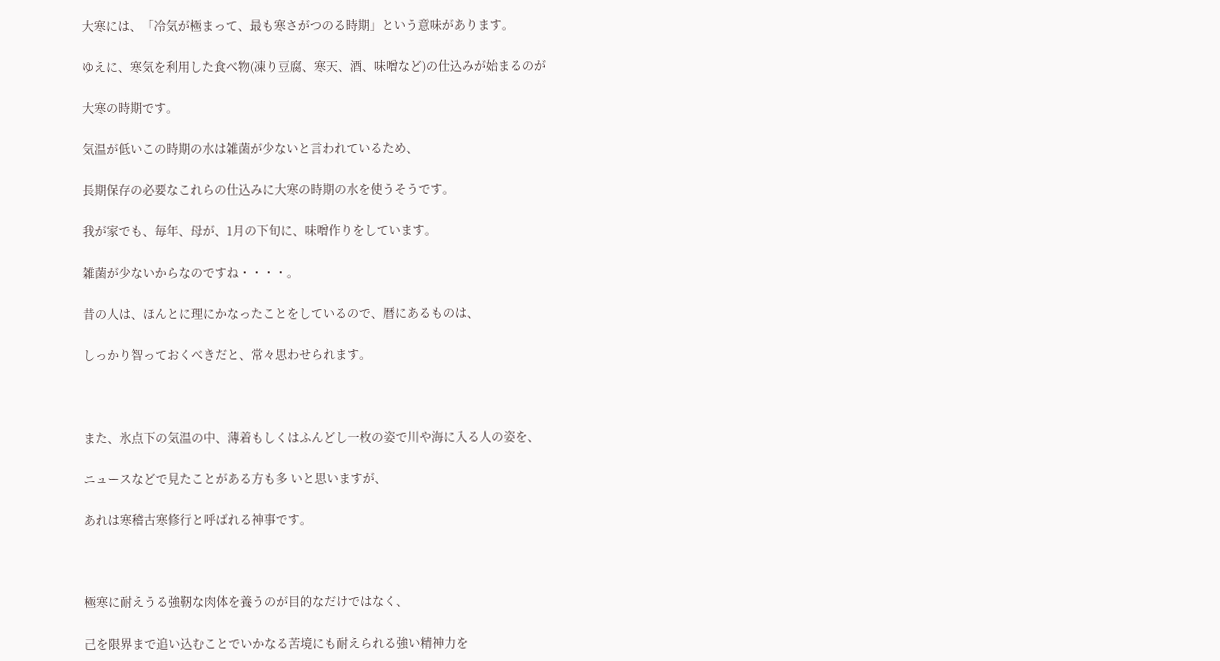大寒には、「冷気が極まって、最も寒さがつのる時期」という意味があります。

ゆえに、寒気を利用した食べ物(凍り豆腐、寒天、酒、味噌など)の仕込みが始まるのが

大寒の時期です。

気温が低いこの時期の水は雑菌が少ないと言われているため、

長期保存の必要なこれらの仕込みに大寒の時期の水を使うそうです。

我が家でも、毎年、母が、1月の下旬に、味噌作りをしています。

雑菌が少ないからなのですね・・・・。

昔の人は、ほんとに理にかなったことをしているので、暦にあるものは、

しっかり智っておくべきだと、常々思わせられます。



また、氷点下の気温の中、薄着もしくはふんどし一枚の姿で川や海に入る人の姿を、

ニュースなどで見たことがある方も多 いと思いますが、

あれは寒稽古寒修行と呼ばれる神事です。



極寒に耐えうる強靭な肉体を養うのが目的なだけではなく、

己を限界まで追い込むことでいかなる苦境にも耐えられる強い精神力を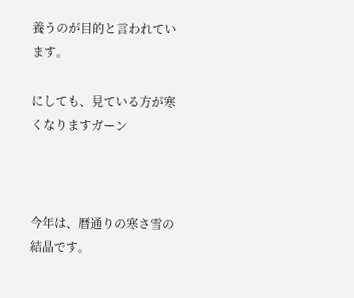養うのが目的と言われています。

にしても、見ている方が寒くなりますガーン



今年は、暦通りの寒さ雪の結晶です。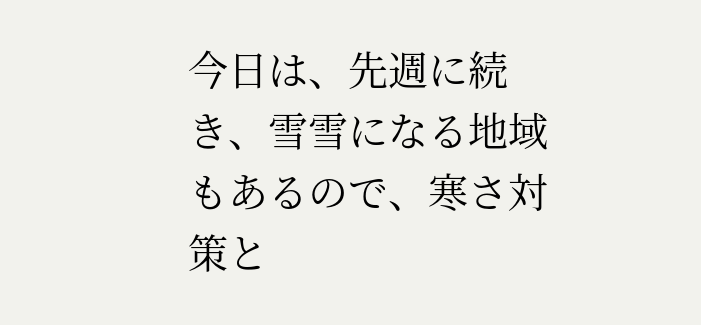今日は、先週に続き、雪雪になる地域もあるので、寒さ対策と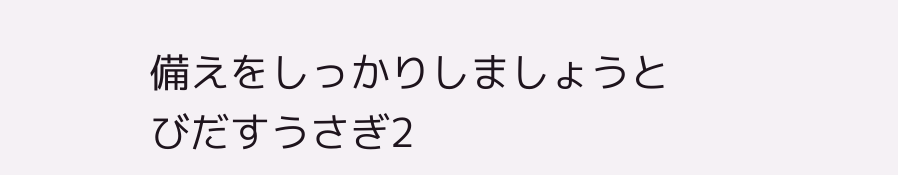備えをしっかりしましょうとびだすうさぎ2